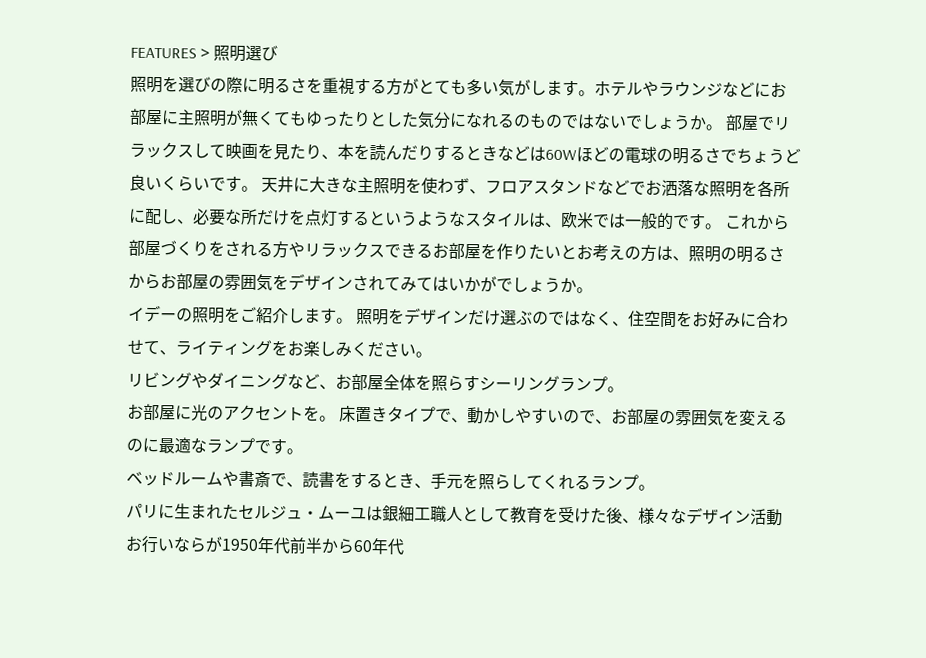FEATURES > 照明選び
照明を選びの際に明るさを重視する方がとても多い気がします。ホテルやラウンジなどにお部屋に主照明が無くてもゆったりとした気分になれるのものではないでしょうか。 部屋でリラックスして映画を見たり、本を読んだりするときなどは60Wほどの電球の明るさでちょうど良いくらいです。 天井に大きな主照明を使わず、フロアスタンドなどでお洒落な照明を各所に配し、必要な所だけを点灯するというようなスタイルは、欧米では一般的です。 これから部屋づくりをされる方やリラックスできるお部屋を作りたいとお考えの方は、照明の明るさからお部屋の雰囲気をデザインされてみてはいかがでしょうか。
イデーの照明をご紹介します。 照明をデザインだけ選ぶのではなく、住空間をお好みに合わせて、ライティングをお楽しみください。
リビングやダイニングなど、お部屋全体を照らすシーリングランプ。
お部屋に光のアクセントを。 床置きタイプで、動かしやすいので、お部屋の雰囲気を変えるのに最適なランプです。
ベッドルームや書斎で、読書をするとき、手元を照らしてくれるランプ。
パリに生まれたセルジュ・ムーユは銀細工職人として教育を受けた後、様々なデザイン活動お行いならが1950年代前半から60年代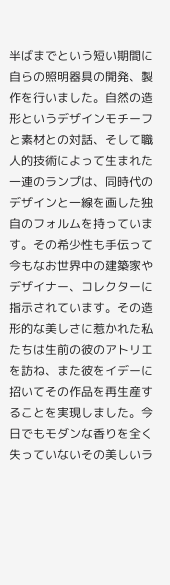半ばまでという短い期間に自らの照明器具の開発、製作を行いました。自然の造形というデザインモチーフと素材との対話、そして職人的技術によって生まれた一連のランプは、同時代のデザインと一線を画した独自のフォルムを持っています。その希少性も手伝って今もなお世界中の建築家やデザイナー、コレクターに指示されています。その造形的な美しさに惹かれた私たちは生前の彼のアトリエを訪ね、また彼をイデーに招いてその作品を再生産することを実現しました。今日でもモダンな香りを全く失っていないその美しいラ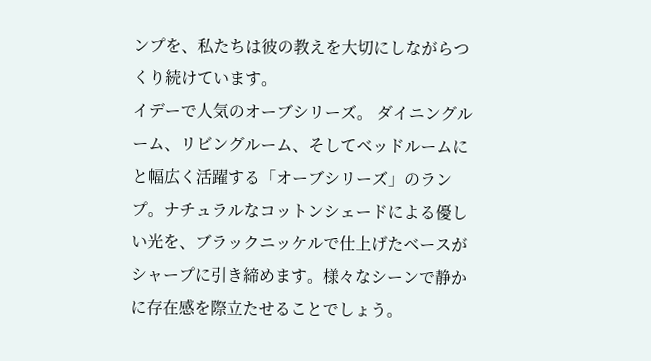ンプを、私たちは彼の教えを大切にしながらつくり続けています。
イデーで人気のオーブシリーズ。 ダイニングルーム、リビングルーム、そしてベッドルームにと幅広く活躍する「オーブシリーズ」のランプ。ナチュラルなコットンシェードによる優しい光を、ブラックニッケルで仕上げたベースがシャープに引き締めます。様々なシーンで静かに存在感を際立たせることでしょう。